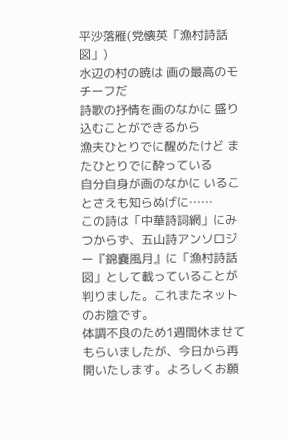平沙落雁(党懐英「漁村詩話図」)
水辺の村の暁は 画の最高のモチーフだ
詩歌の抒情を画のなかに 盛り込むことができるから
漁夫ひとりでに醒めたけど またひとりでに酔っている
自分自身が画のなかに いることさえも知らぬげに……
この詩は「中華詩詞網」にみつからず、五山詩アンソロジー『錦嚢風月』に「漁村詩話図」として載っていることが判りました。これまたネットのお陰です。
体調不良のため1週間休ませてもらいましたが、今日から再開いたします。よろしくお願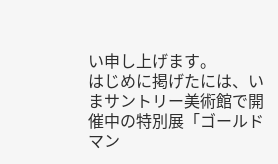い申し上げます。
はじめに掲げたには、いまサントリー美術館で開催中の特別展「ゴールドマン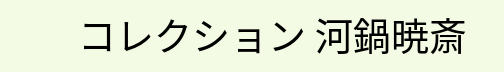コレクション 河鍋暁斎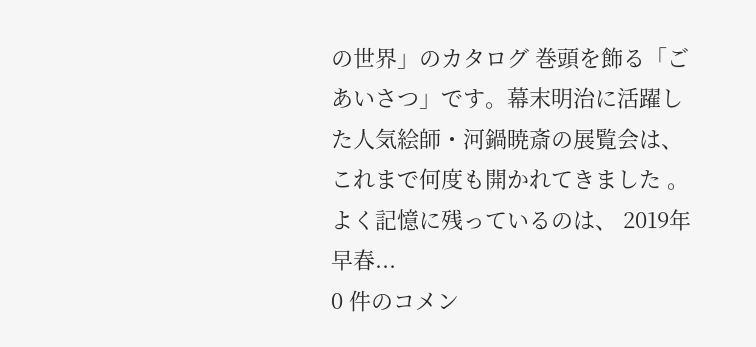の世界」のカタログ 巻頭を飾る「ごあいさつ」です。幕末明治に活躍した人気絵師・河鍋暁斎の展覧会は、これまで何度も開かれてきました 。 よく記憶に残っているのは、 2019年早春...
0 件のコメン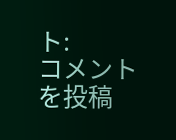ト:
コメントを投稿